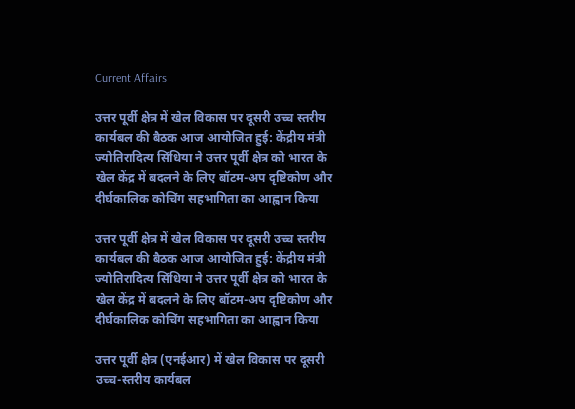Current Affairs

उत्तर पूर्वी क्षेत्र में खेल विकास पर दूसरी उच्च स्तरीय कार्यबल की बैठक आज आयोजित हुई: केंद्रीय मंत्री ज्योतिरादित्य सिंधिया ने उत्तर पूर्वी क्षेत्र को भारत के खेल केंद्र में बदलने के लिए बॉटम-अप दृष्टिकोण और दीर्घकालिक कोचिंग सहभागिता का आह्वान किया

उत्तर पूर्वी क्षेत्र में खेल विकास पर दूसरी उच्च स्तरीय कार्यबल की बैठक आज आयोजित हुई: केंद्रीय मंत्री ज्योतिरादित्य सिंधिया ने उत्तर पूर्वी क्षेत्र को भारत के खेल केंद्र में बदलने के लिए बॉटम-अप दृष्टिकोण और दीर्घकालिक कोचिंग सहभागिता का आह्वान किया

उत्तर पूर्वी क्षेत्र (एनईआर) में खेल विकास पर दूसरी उच्च-स्तरीय कार्यबल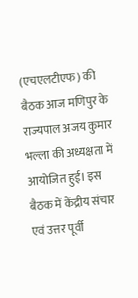(एचएलटीएफ) की बैठक आज मणिपुर के राज्यपाल अजय कुमार भल्ला की अध्यक्षता में आयोजित हुई। इस बैठक में केंद्रीय संचार एवं उत्तर पूर्वी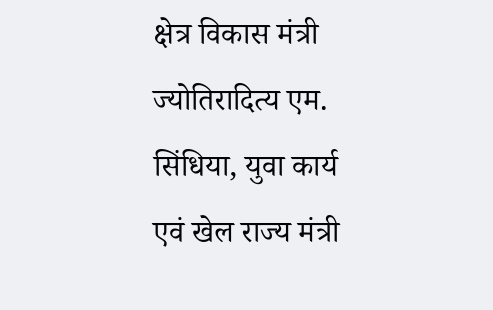क्षेत्र विकास मंत्री ज्योतिरादित्य एम. सिंधिया, युवा कार्य एवं खेल राज्य मंत्री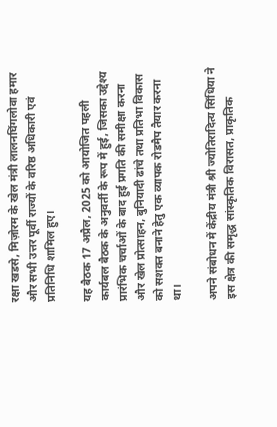रक्षा खडसे, मिज़ोरम के खेल मंत्री लालनघिंगलोवा हमार और सभी उत्तर पूर्वी राज्यों के वरिष्ठ अधिकारी एवं प्रतिनिधि शामिल हुए।

यह बैठक 17 अप्रैल, 2025 को आयोजित पहली कार्यबल बैठक के अनुवर्ती के रूप में हुई, जिसका उद्देश्य प्रारंभिक चर्चाओं के बाद हुई प्रगति की समीक्षा करना और खेल प्रोत्साहन, बुनियादी ढांचे तथा प्रतिभा विकास को सशक्त बनाने हेतु एक व्यापक रोडमैप तैयार करना था।

अपने संबोधन में केंद्रीय मंत्री श्री ज्योतिरादित्य सिंधिया ने इस क्षेत्र की समृद्ध सांस्कृतिक विरासत, प्राकृतिक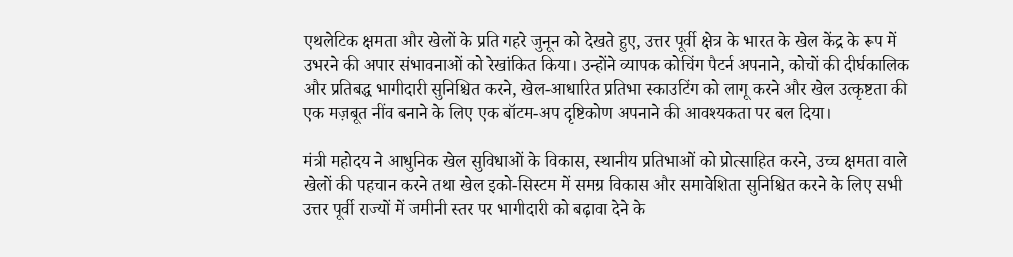एथलेटिक क्षमता और खेलों के प्रति गहरे जुनून को देखते हुए, उत्तर पूर्वी क्षेत्र के भारत के खेल केंद्र के रूप में उभरने की अपार संभावनाओं को रेखांकित किया। उन्होंने व्यापक कोचिंग पैटर्न अपनाने, कोचों की दीर्घकालिक और प्रतिबद्ध भागीदारी सुनिश्चित करने, खेल-आधारित प्रतिभा स्काउटिंग को लागू करने और खेल उत्कृष्टता की एक मज़बूत नींव बनाने के लिए एक बॉटम-अप दृष्टिकोण अपनाने की आवश्यकता पर बल दिया।

मंत्री महोदय ने आधुनिक खेल सुविधाओं के विकास, स्थानीय प्रतिभाओं को प्रोत्साहित करने, उच्च क्षमता वाले खेलों की पहचान करने तथा खेल इको-सिस्टम में समग्र विकास और समावेशिता सुनिश्चित करने के लिए सभी उत्तर पूर्वी राज्यों में जमीनी स्तर पर भागीदारी को बढ़ावा देने के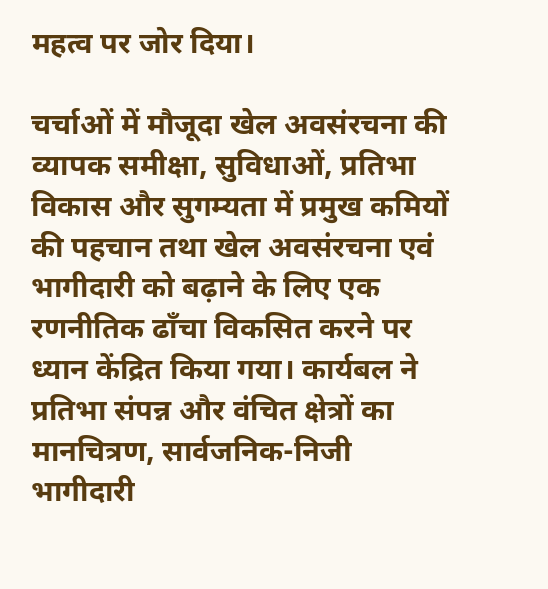महत्व पर जोर दिया।

चर्चाओं में मौजूदा खेल अवसंरचना की व्यापक समीक्षा, सुविधाओं, प्रतिभा विकास और सुगम्यता में प्रमुख कमियों की पहचान तथा खेल अवसंरचना एवं भागीदारी को बढ़ाने के लिए एक रणनीतिक ढाँचा विकसित करने पर ध्यान केंद्रित किया गया। कार्यबल ने प्रतिभा संपन्न और वंचित क्षेत्रों का मानचित्रण, सार्वजनिक-निजी भागीदारी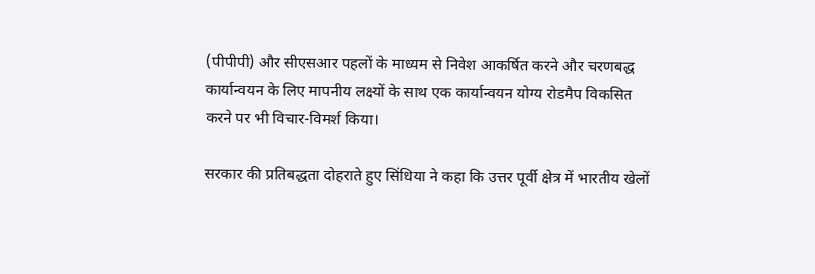(पीपीपी) और सीएसआर पहलों के माध्यम से निवेश आकर्षित करने और चरणबद्ध कार्यान्वयन के लिए मापनीय लक्ष्यों के साथ एक कार्यान्वयन योग्य रोडमैप विकसित करने पर भी विचार-विमर्श किया।

सरकार की प्रतिबद्धता दोहराते हुए सिंधिया ने कहा कि उत्तर पूर्वी क्षेत्र में भारतीय खेलों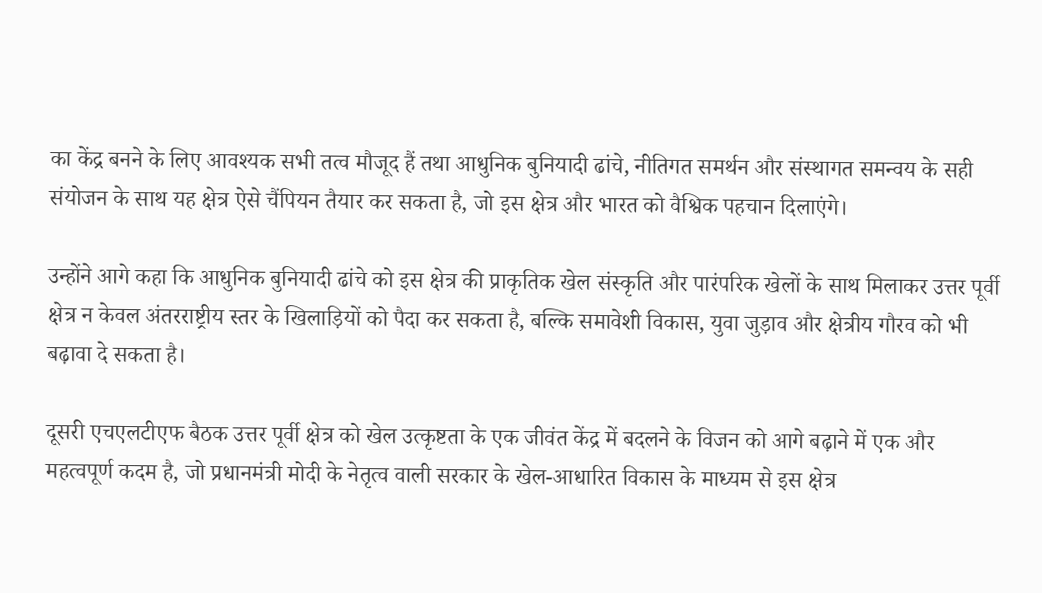का केंद्र बनने के लिए आवश्यक सभी तत्व मौजूद हैं तथा आधुनिक बुनियादी ढांचे, नीतिगत समर्थन और संस्थागत समन्वय के सही संयोजन के साथ यह क्षेत्र ऐसे चैंपियन तैयार कर सकता है, जो इस क्षेत्र और भारत को वैश्विक पहचान दिलाएंगे।

उन्होंने आगे कहा कि आधुनिक बुनियादी ढांचे को इस क्षेत्र की प्राकृतिक खेल संस्कृति और पारंपरिक खेलों के साथ मिलाकर उत्तर पूर्वी क्षेत्र न केवल अंतरराष्ट्रीय स्तर के खिलाड़ियों को पैदा कर सकता है, बल्कि समावेशी विकास, युवा जुड़ाव और क्षेत्रीय गौरव को भी बढ़ावा दे सकता है।

दूसरी एचएलटीएफ बैठक उत्तर पूर्वी क्षेत्र को खेल उत्कृष्टता के एक जीवंत केंद्र में बदलने के विजन को आगे बढ़ाने में एक और महत्वपूर्ण कदम है, जो प्रधानमंत्री मोदी के नेतृत्व वाली सरकार के खेल-आधारित विकास के माध्यम से इस क्षेत्र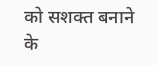को सशक्त बनाने के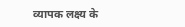व्यापक लक्ष्य के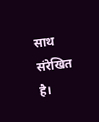साथ संरेखित है।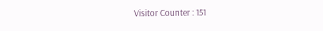Visitor Counter : 151